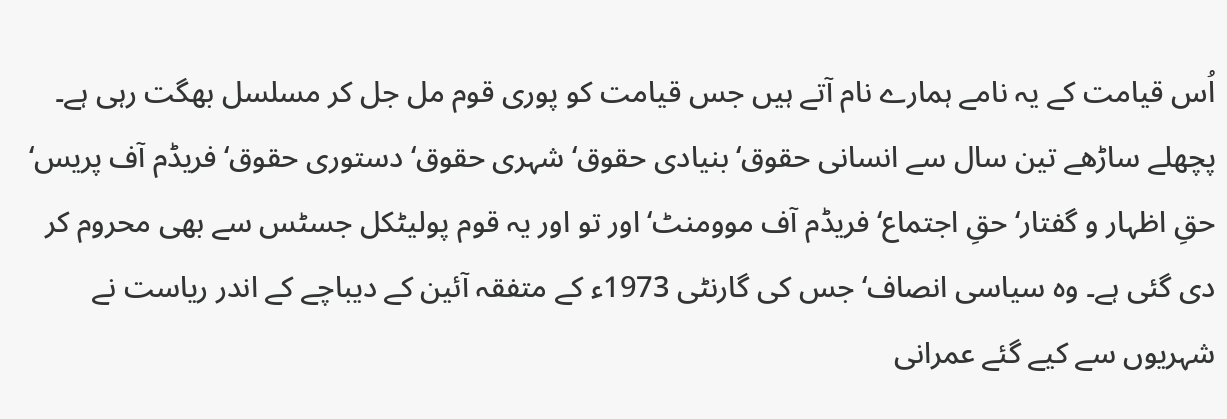اُس قیامت کے یہ نامے ہمارے نام آتے ہیں جس قیامت کو پوری قوم مل جل کر مسلسل بھگت رہی ہے۔ پچھلے ساڑھے تین سال سے انسانی حقوق‘ بنیادی حقوق‘ شہری حقوق‘ دستوری حقوق‘ فریڈم آف پریس‘ حقِ اظہار و گفتار‘ حقِ اجتماع‘ فریڈم آف موومنٹ‘ اور تو اور یہ قوم پولیٹکل جسٹس سے بھی محروم کر دی گئی ہے۔ وہ سیاسی انصاف‘ جس کی گارنٹی 1973ء کے متفقہ آئین کے دیباچے کے اندر ریاست نے شہریوں سے کیے گئے عمرانی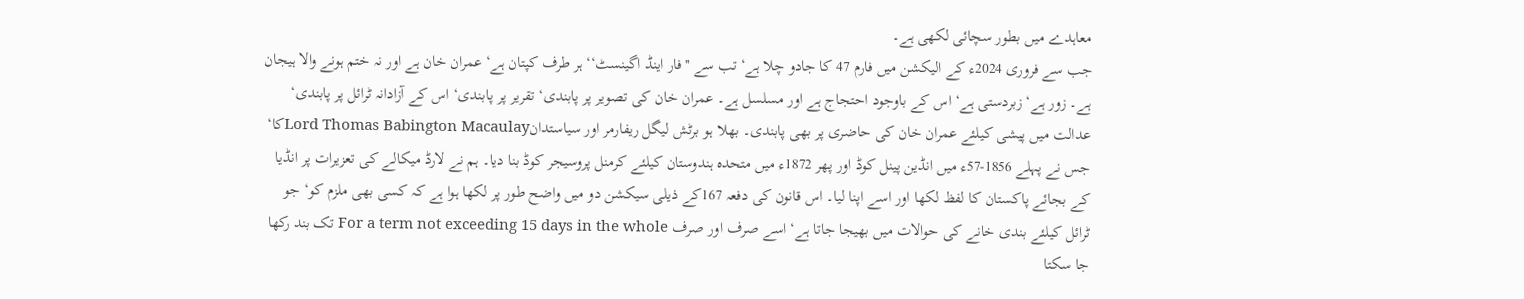معاہدے میں بطور سچائی لکھی ہے۔
جب سے فروری 2024ء کے الیکشن میں فارم 47 کا جادو چلا ہے‘ تب سے ''فار اینڈ اگینسٹ‘‘ ہر طرف کپتان ہے‘ عمران خان ہے اور نہ ختم ہونے والا ہیجان ہے۔ زور ہے‘ زبردستی ہے‘ اس کے باوجود احتجاج ہے اور مسلسل ہے۔ عمران خان کی تصویر پر پابندی‘ تقریر پر پابندی‘ اس کے آزادانہ ٹرائل پر پابندی‘ عدالت میں پیشی کیلئے عمران خان کی حاضری پر بھی پابندی۔ بھلا ہو برٹش لیگل ریفارمر اور سیاستدانLord Thomas Babington Macaulayکا‘ جس نے پہلے 1856-57ء میں انڈین پینل کوڈ اور پھر 1872ء میں متحدہ ہندوستان کیلئے کرمنل پروسیجر کوڈ بنا دیا۔ ہم نے لارڈ میکالے کی تعزیرات پر انڈیا کے بجائے پاکستان کا لفظ لکھا اور اسے اپنا لیا۔ اس قانون کی دفعہ 167کے ذیلی سیکشن دو میں واضح طور پر لکھا ہوا ہے کہ کسی بھی ملزم کو‘ جو ٹرائل کیلئے بندی خانے کی حوالات میں بھیجا جاتا ہے‘ اسے صرف اور صرف For a term not exceeding 15 days in the whole تک بند رکھا جا سکتا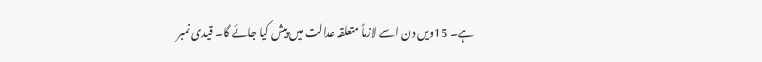ہے۔ 15ویں دن اسے لازماً متعلقہ عدالت میں پیش کیا جائے گا۔ قیدی نمبر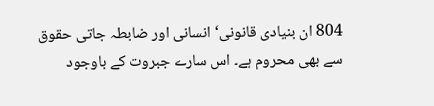804 ان بنیادی قانونی‘ انسانی اور ضابطہ جاتی حقوق سے بھی محروم ہے۔ اس سارے جبروت کے باوجود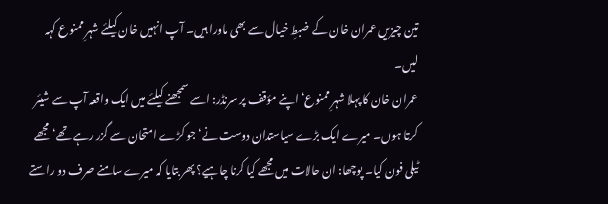تین چیزیں عمران خان کے ضبطِ خیال سے بھی ماورا ہیں۔ آپ انہیں خان کیلئے شہرِ ممنوع کہہ لیں۔
عمران خان کا پہلا شہرِ ممنوع‘ اپنے مؤقف پر سرنڈر: اسے سمجھنے کیلئے میں ایک واقعہ آپ سے شیئر کرتا ہوں۔ میرے ایک بڑے سیاستدان دوست نے‘ جو کڑے امتحان سے گزر رہے تھے‘ مجھے ٹیلی فون کیا۔ پوچھا: ان حالات میں مجھے کیا کرنا چاہیے؟ پھر بتایا کہ میرے سامنے صرف دو راستے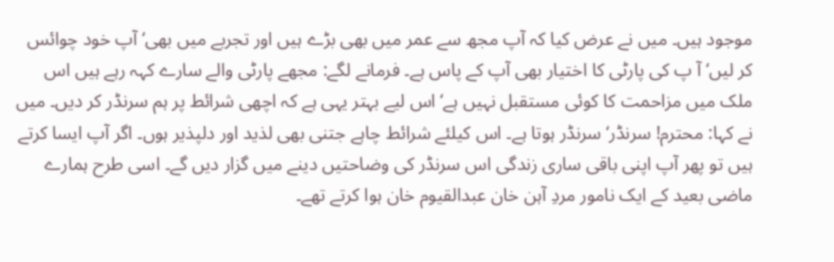موجود ہیں۔ میں نے عرض کیا کہ آپ مجھ سے عمر میں بھی بڑے ہیں اور تجربے میں بھی‘ آپ خود چوائس کر لیں‘ آ پ کی پارٹی کا اختیار بھی آپ کے پاس ہے۔ فرمانے لگے: مجھے پارٹی والے سارے کہہ رہے ہیں اس ملک میں مزاحمت کا کوئی مستقبل نہیں ہے‘ اس لیے بہتر یہی ہے کہ اچھی شرائط پر ہم سرنڈر کر دیں۔ میں نے کہا: محترم! سرنڈر‘ سرنڈر ہوتا ہے۔ اس کیلئے شرائط چاہے جتنی بھی لذید اور دلپذیر ہوں۔ اگر آپ ایسا کرتے ہیں تو پھر آپ اپنی باقی ساری زندگی اس سرنڈر کی وضاحتیں دینے میں گزار دیں گے۔ اسی طرح ہمارے ماضی بعید کے ایک نامور مردِ آہن خان عبدالقیوم خان ہوا کرتے تھے۔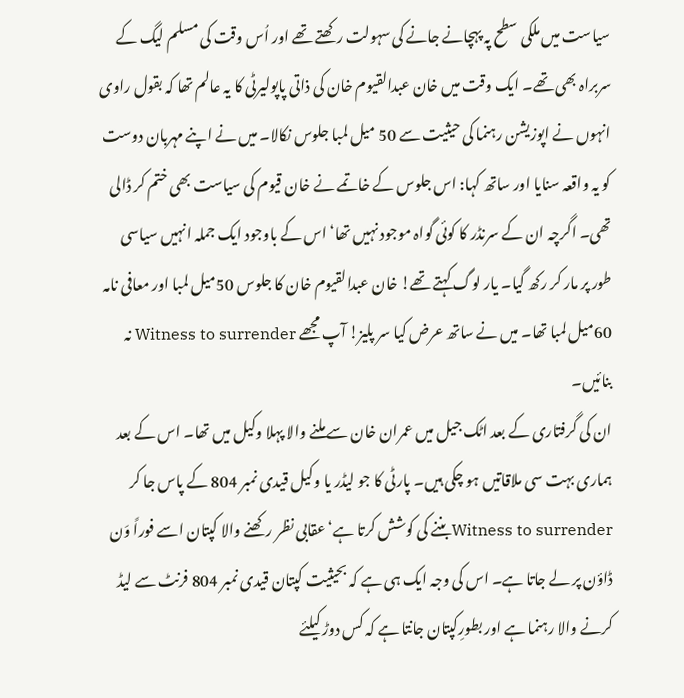سیاست میں ملکی سطح پہ پہچانے جانے کی سہولت رکھتے تھے اور اُس وقت کی مسلم لیگ کے سربراہ بھی تھے۔ ایک وقت میں خان عبدالقیوم خان کی ذاتی پاپولیرٹی کا یہ عالم تھا کہ بقول راوی انہوں نے اپوزیشن رہنما کی حیثیت سے 50 میل لمبا جلوس نکالا۔ میں نے اپنے مہربان دوست کو یہ واقعہ سنایا اور ساتھ کہا: اس جلوس کے خاتمے نے خان قیوم کی سیاست بھی ختم کر ڈالی تھی۔ اگرچہ ان کے سرنڈر کا کوئی گواہ موجود نہیں تھا‘ اس کے باوجود ایک جملہ انہیں سیاسی طور پر مار کر رکھ گیا۔ یار لوگ کہتے تھے! خان عبدالقیوم خان کا جلوس 50میل لمبا اور معافی نامہ 60میل لمبا تھا۔ میں نے ساتھ عرض کیا سر پلیز! آپ مجھے Witness to surrender نہ بنائیں۔
ان کی گرفتاری کے بعد اٹک جیل میں عمران خان سے ملنے والا پہلا وکیل میں تھا۔ اس کے بعد ہماری بہت سی ملاقاتیں ہو چکی ہیں۔ پارٹی کا جو لیڈر یا وکیل قیدی نمبر 804 کے پاس جا کر Witness to surrenderبننے کی کوشش کرتا ہے‘ عقابی نظر رکھنے والا کپتان اسے فوراً وَن ڈاؤن پر لے جاتا ہے۔ اس کی وجہ ایک ہی ہے کہ بحیثیت کپتان قیدی نمبر 804 فرنٹ سے لیڈ کرنے والا رہنما ہے اور بطورِکپتان جانتا ہے کہ کس دوڑ کیلئے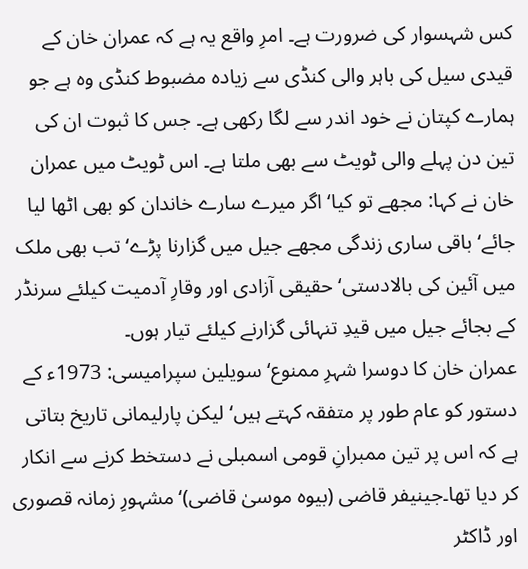کس شہسوار کی ضرورت ہے۔ امرِ واقع یہ ہے کہ عمران خان کے قیدی سیل کی باہر والی کنڈی سے زیادہ مضبوط کنڈی وہ ہے جو ہمارے کپتان نے خود اندر سے لگا رکھی ہے۔ جس کا ثبوت ان کی تین دن پہلے والی ٹویٹ سے بھی ملتا ہے۔ اس ٹویٹ میں عمران خان نے کہا: مجھے تو کیا‘ اگر میرے سارے خاندان کو بھی اٹھا لیا جائے‘ باقی ساری زندگی مجھے جیل میں گزارنا پڑے‘ تب بھی ملک میں آئین کی بالادستی‘ حقیقی آزادی اور وقارِ آدمیت کیلئے سرنڈر کے بجائے جیل میں قیدِ تنہائی گزارنے کیلئے تیار ہوں۔
عمران خان کا دوسرا شہرِ ممنوع‘ سویلین سپرامیسی: 1973ء کے دستور کو عام طور پر متفقہ کہتے ہیں‘ لیکن پارلیمانی تاریخ بتاتی ہے کہ اس پر تین ممبرانِ قومی اسمبلی نے دستخط کرنے سے انکار کر دیا تھا۔جینیفر قاضی (بیوہ موسیٰ قاضی)‘ مشہورِ زمانہ قصوری اور ڈاکٹر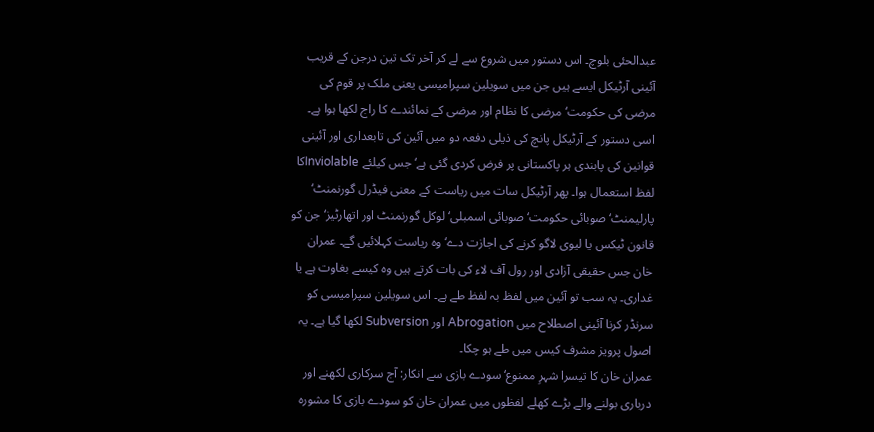عبدالحئی بلوچ۔ اس دستور میں شروع سے لے کر آخر تک تین درجن کے قریب آئینی آرٹیکل ایسے ہیں جن میں سویلین سپرامیسی یعنی ملک پر قوم کی مرضی کی حکومت‘ مرضی کا نظام اور مرضی کے نمائندے کا راج لکھا ہوا ہے۔ اسی دستور کے آرٹیکل پانچ کی ذیلی دفعہ دو میں آئین کی تابعداری اور آئینی قوانین کی پابندی ہر پاکستانی پر فرض کردی گئی ہے‘ جس کیلئے Inviolableکا لفظ استعمال ہوا۔ پھر آرٹیکل سات میں ریاست کے معنی فیڈرل گورنمنٹ‘ پارلیمنٹ‘ صوبائی حکومت‘ صوبائی اسمبلی‘ لوکل گورنمنٹ اور اتھارٹیز‘ جن کو قانون ٹیکس یا لیوی لاگو کرنے کی اجازت دے‘ وہ ریاست کہلائیں گے۔ عمران خان جس حقیقی آزادی اور رول آف لاء کی بات کرتے ہیں وہ کیسے بغاوت ہے یا غداری۔ یہ سب تو آئین میں لفظ بہ لفظ طے ہے۔ اس سویلین سپرامیسی کو سرنڈر کرنا آئینی اصطلاح میں Abrogation اور Subversion لکھا گیا ہے۔ یہ اصول پرویز مشرف کیس میں طے ہو چکا۔
عمران خان کا تیسرا شہرِ ممنوع‘ سودے بازی سے انکار: آج سرکاری لکھنے اور درباری بولنے والے بڑے کھلے لفظوں میں عمران خان کو سودے بازی کا مشورہ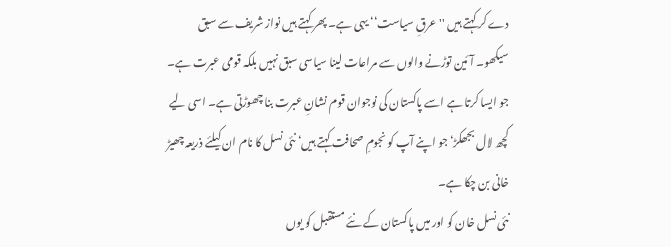دے کر کہتے ہیں ''عرقِ سیاست‘‘ یہی ہے۔ پھر کہتے ہیں نواز شریف سے سبق سیکھو۔ آئین توڑنے والوں سے مراعات لینا سیاسی سبق نہیں بلکہ قومی عبرت ہے۔ جو ایسا کرتا ہے اسے پاکستان کی نوجوان قوم نشانِ عبرت بنا چھوڑتی ہے۔ اسی لیے کچھ لال بجھکڑ‘ جو اپنے آپ کو نجومِ صحافت کہتے ہیں‘ نئی نسل کا نام ان کیلئے ذریعہ چھیڑ خانی بن چکا ہے۔
نئی نسل خان کو اور میں پاکستان کے نئے مستقبل کو یوں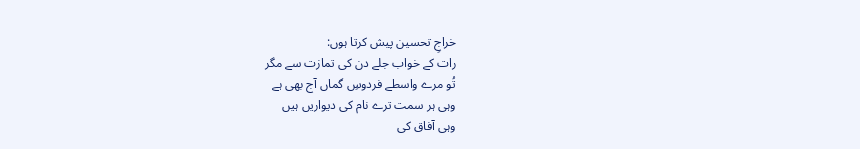خراجِ تحسین پیش کرتا ہوں:
رات کے خواب جلے دن کی تمازت سے مگر
تُو مرے واسطے فردوسِ گماں آج بھی ہے
وہی ہر سمت ترے نام کی دیواریں ہیں
وہی آفاق کی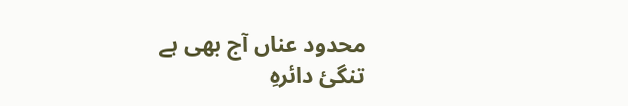محدود عناں آج بھی ہے
تنگیٔ دائرہِ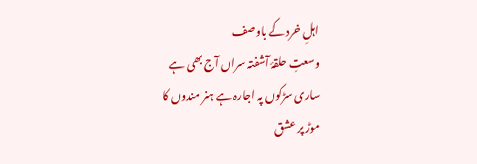اہلِ خرد کے باوصف
وسعتِ حلقۂ آشفتہ سراں آج بھی ہے
ساری سڑکوں پہ اجارہ ہے ہنر مندوں کا
موڑ پر عشق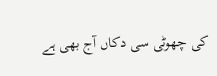کی چھوٹی سی دکاں آج بھی ہے